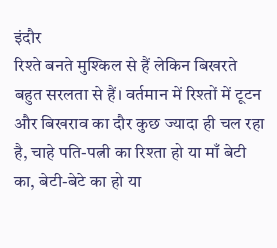इंदौर
रिश्ते बनते मुश्किल से हैं लेकिन बिखरते बहुत सरलता से हैं। वर्तमान में रिश्तों में टूटन और बिखराव का दौर कुछ ज्यादा ही चल रहा है, चाहे पति-पत्नी का रिश्ता हो या माँ बेटी का, बेटी-बेटे का हो या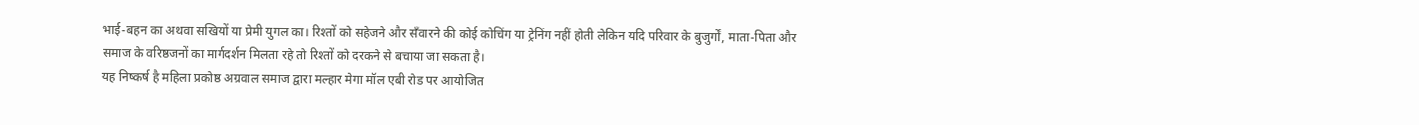भाई-बहन का अथवा सखियों या प्रेमी युगल का। रिश्तों को सहेजने और सँवारने की कोई कोचिंग या ट्रेनिंग नहीं होती लेकिन यदि परिवार के बुजुर्गों, माता-पिता और समाज के वरिष्ठजनों का मार्गदर्शन मिलता रहे तो रिश्तों को दरकने से बचाया जा सकता है।
यह निष्कर्ष है महिला प्रकोष्ठ अग्रवाल समाज द्वारा मल्हार मेगा मॉल एबी रोड पर आयोजित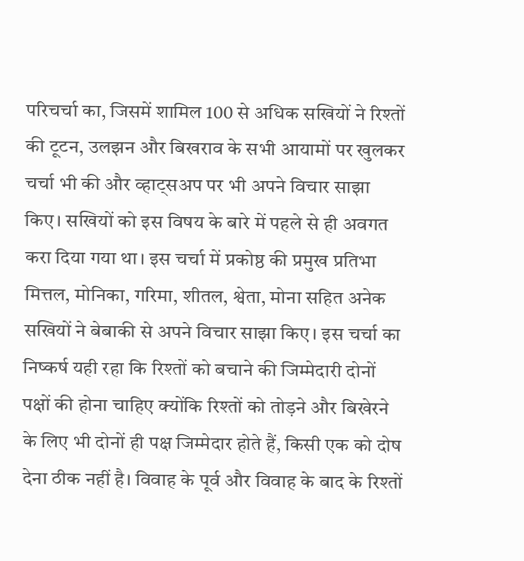परिचर्चा का, जिसमें शामिल 100 से अधिक सखियों ने रिश्तों की टूटन, उलझन और बिखराव के सभी आयामों पर खुलकर चर्चा भी की और व्हाट्सअप पर भी अपने विचार साझा किए। सखियों को इस विषय के बारे में पहले से ही अवगत करा दिया गया था। इस चर्चा में प्रकोष्ठ की प्रमुख प्रतिभा मित्तल, मोनिका, गरिमा, शीतल, श्वेता, मोना सहित अनेक सखियों ने बेबाकी से अपने विचार साझा किए। इस चर्चा का निष्कर्ष यही रहा कि रिश्तों को बचाने की जिम्मेदारी दोनों पक्षों की होना चाहिए क्योंकि रिश्तों को तोड़ने और बिखेरने के लिए भी दोनों ही पक्ष जिम्मेदार होते हैं, किसी एक को दोष देना ठीक नहीं है। विवाह के पूर्व और विवाह के बाद के रिश्तों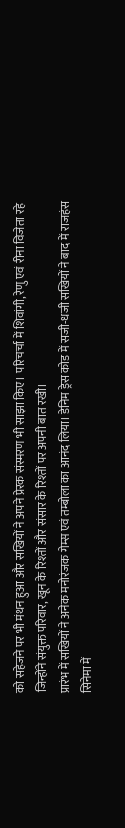को सहेजने पर भी मंथन हुआ और सखियों ने अपने प्रेरक संस्मरण भी साझा किए। परिचर्चा में शिवांगी, रेणु एवं रीना विजेता रहे जिन्होंने संयुक्त परिवार, खून के रिश्तों और संसार के रिश्तों पर अपनी बात रखी।
प्रारंभ में सखियों ने अनेक मनोरंजक गेम्स एवं तम्बोला का आनंद लिया। डेनिम ड्रेस कोड में सजी-धजी सखियों ने बाद में राजहंस सिनेमा में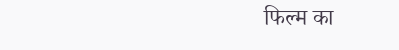फिल्म का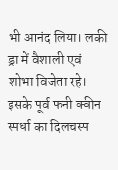भी आनंद लिया। लकी ड्रा में वैशाली एवं शोभा विजेता रहे। इसके पूर्व फनी क्वीन स्पर्धा का दिलचस्प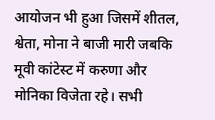आयोजन भी हुआ जिसमें शीतल, श्वेता, मोना ने बाजी मारी जबकि मूवी कांटेस्ट में करुणा और मोनिका विजेता रहे। सभी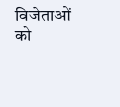विजेताओं को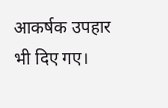आकर्षक उपहार भी दिए गए।